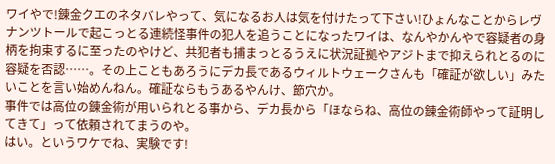ワイやで!錬金クエのネタバレやって、気になるお人は気を付けたって下さい!ひょんなことからレヴナンツトールで起こっとる連続怪事件の犯人を追うことになったワイは、なんやかんやで容疑者の身柄を拘束するに至ったのやけど、共犯者も捕まっとるうえに状況証拠やアジトまで抑えられとるのに容疑を否認……。その上こともあろうにデカ長であるウィルトウェークさんも「確証が欲しい」みたいことを言い始めんねん。確証ならもうあるやんけ、節穴か。
事件では高位の錬金術が用いられとる事から、デカ長から「ほならね、高位の錬金術師やって証明してきて」って依頼されてまうのや。
はい。というワケでね、実験です!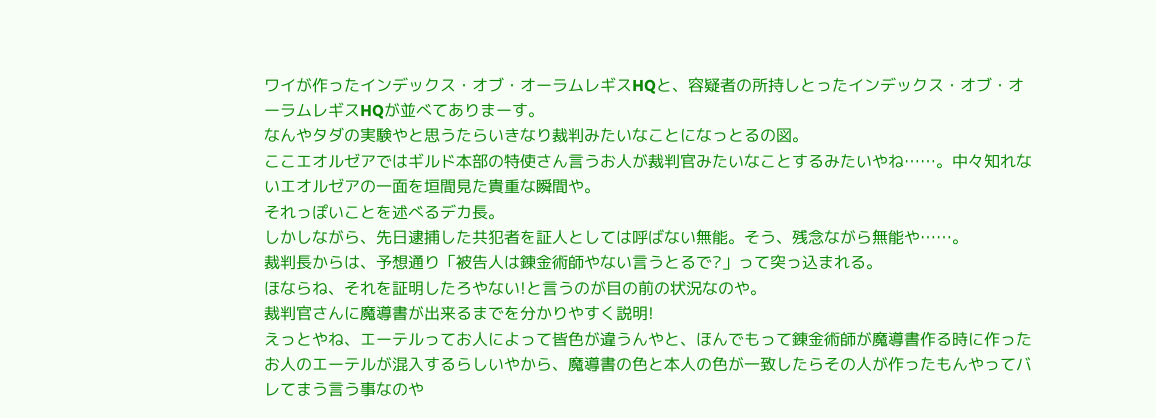ワイが作ったインデックス・オブ・オーラムレギスHQと、容疑者の所持しとったインデックス・オブ・オーラムレギスHQが並べてありまーす。
なんやタダの実験やと思うたらいきなり裁判みたいなことになっとるの図。
ここエオルゼアではギルド本部の特使さん言うお人が裁判官みたいなことするみたいやね……。中々知れないエオルゼアの一面を垣間見た貴重な瞬間や。
それっぽいことを述べるデカ長。
しかしながら、先日逮捕した共犯者を証人としては呼ばない無能。そう、残念ながら無能や……。
裁判長からは、予想通り「被告人は錬金術師やない言うとるで?」って突っ込まれる。
ほならね、それを証明したろやない!と言うのが目の前の状況なのや。
裁判官さんに魔導書が出来るまでを分かりやすく説明!
えっとやね、エーテルってお人によって皆色が違うんやと、ほんでもって錬金術師が魔導書作る時に作ったお人のエーテルが混入するらしいやから、魔導書の色と本人の色が一致したらその人が作ったもんやってバレてまう言う事なのや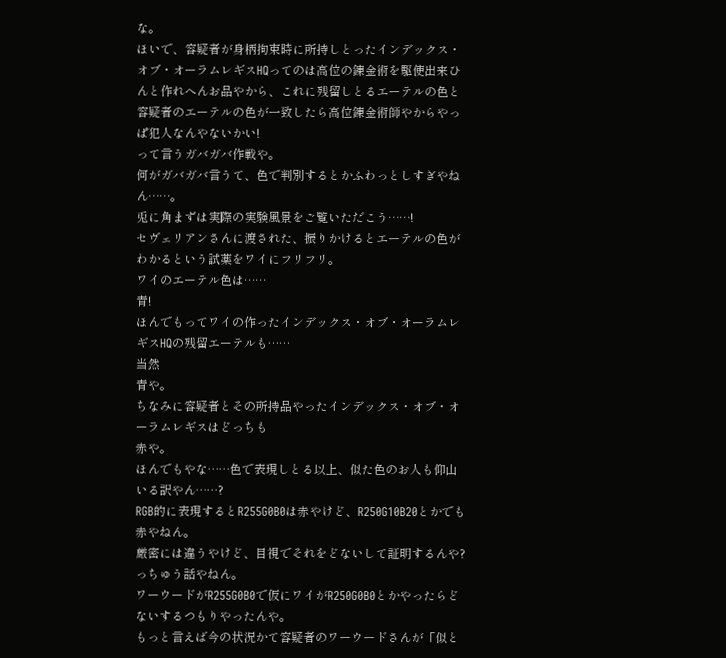な。
ほいで、容疑者が身柄拘束時に所持しとったインデックス・オブ・オーラムレギスHQってのは高位の錬金術を駆使出来ひんと作れへんお品やから、これに残留しとるエーテルの色と容疑者のエーテルの色が一致したら高位錬金術師やからやっぱ犯人なんやないかい!
って言うガバガバ作戦や。
何がガバガバ言うて、色で判別するとかふわっとしすぎやねん……。
兎に角まずは実際の実験風景をご覧いただこう……!
セヴェリアンさんに渡された、振りかけるとエーテルの色がわかるという試薬をワイにフリフリ。
ワイのエーテル色は……
青!
ほんでもってワイの作ったインデックス・オブ・オーラムレギスHQの残留エーテルも……
当然
青や。
ちなみに容疑者とその所持品やったインデックス・オブ・オーラムレギスはどっちも
赤や。
ほんでもやな……色で表現しとる以上、似た色のお人も仰山いる訳やん……?
RGB的に表現するとR255G0B0は赤やけど、R250G10B20とかでも赤やねん。
厳密には違うやけど、目視でそれをどないして証明するんや?っちゅう話やねん。
ワーウードがR255G0B0で仮にワイがR250G0B0とかやったらどないするつもりやったんや。
もっと言えば今の状況かて容疑者のワーウードさんが「似と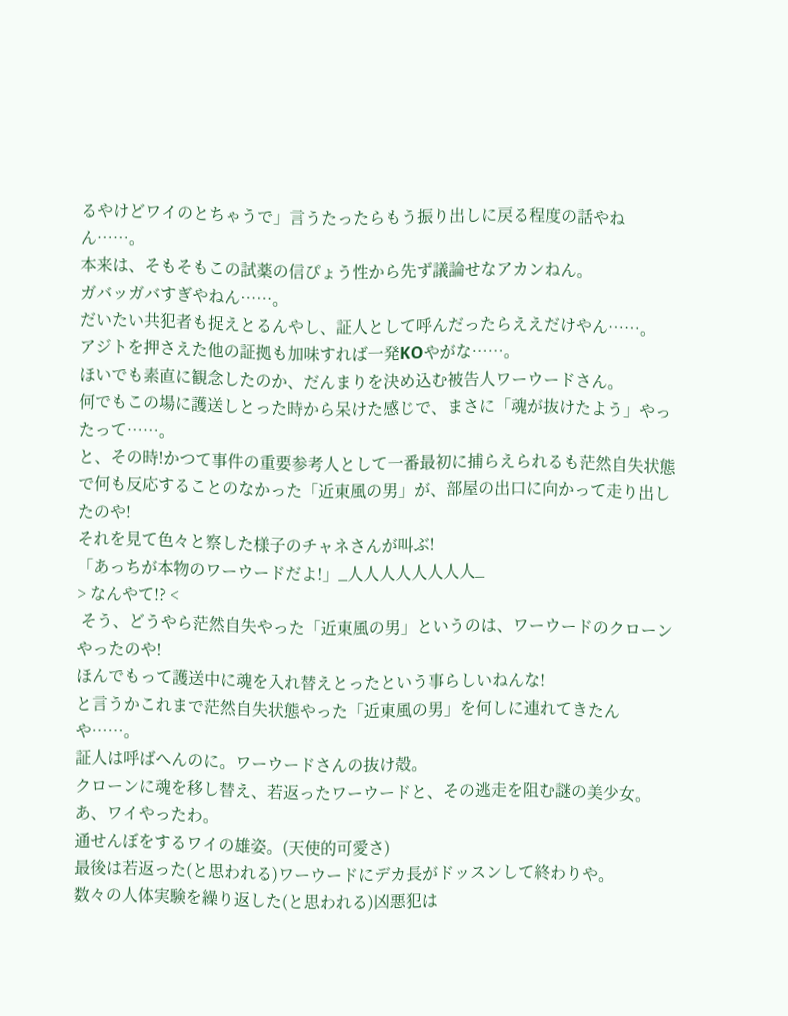るやけどワイのとちゃうで」言うたったらもう振り出しに戻る程度の話やねん……。
本来は、そもそもこの試薬の信ぴょう性から先ず議論せなアカンねん。
ガバッガバすぎやねん……。
だいたい共犯者も捉えとるんやし、証人として呼んだったらええだけやん……。
アジトを押さえた他の証拠も加味すれば一発KOやがな……。
ほいでも素直に観念したのか、だんまりを決め込む被告人ワーウードさん。
何でもこの場に護送しとった時から呆けた感じで、まさに「魂が抜けたよう」やったって……。
と、その時!かつて事件の重要参考人として一番最初に捕らえられるも茫然自失状態で何も反応することのなかった「近東風の男」が、部屋の出口に向かって走り出したのや!
それを見て色々と察した様子のチャネさんが叫ぶ!
「あっちが本物のワーウードだよ!」_人人人人人人人人_
> なんやて!? <
 そう、どうやら茫然自失やった「近東風の男」というのは、ワーウードのクローンやったのや!
ほんでもって護送中に魂を入れ替えとったという事らしいねんな!
と言うかこれまで茫然自失状態やった「近東風の男」を何しに連れてきたんや……。
証人は呼ばへんのに。ワーウードさんの抜け殻。
クローンに魂を移し替え、若返ったワーウードと、その逃走を阻む謎の美少女。
あ、ワイやったわ。
通せんぼをするワイの雄姿。(天使的可愛さ)
最後は若返った(と思われる)ワーウードにデカ長がドッスンして終わりや。
数々の人体実験を繰り返した(と思われる)凶悪犯は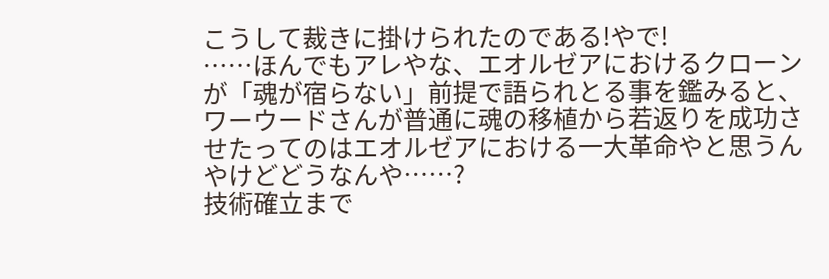こうして裁きに掛けられたのである!やで!
……ほんでもアレやな、エオルゼアにおけるクローンが「魂が宿らない」前提で語られとる事を鑑みると、ワーウードさんが普通に魂の移植から若返りを成功させたってのはエオルゼアにおける一大革命やと思うんやけどどうなんや……?
技術確立まで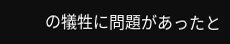の犠牲に問題があったと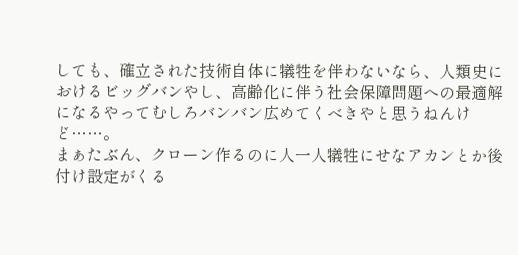しても、確立された技術自体に犠牲を伴わないなら、人類史におけるビッグバンやし、高齢化に伴う社会保障問題への最適解になるやってむしろバンバン広めてくべきやと思うねんけど……。
まぁたぶん、クローン作るのに人一人犠牲にせなアカンとか後付け設定がくる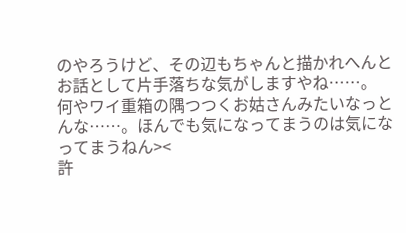のやろうけど、その辺もちゃんと描かれへんとお話として片手落ちな気がしますやね……。
何やワイ重箱の隅つつくお姑さんみたいなっとんな……。ほんでも気になってまうのは気になってまうねん><
許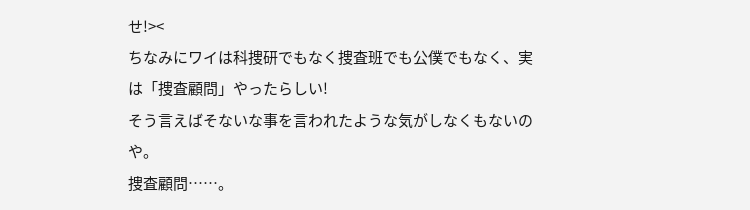せ!><
ちなみにワイは科捜研でもなく捜査班でも公僕でもなく、実は「捜査顧問」やったらしい!
そう言えばそないな事を言われたような気がしなくもないのや。
捜査顧問……。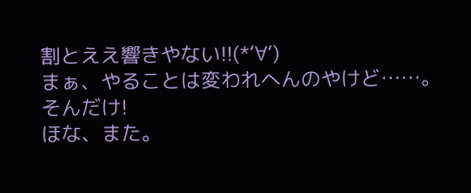割とええ響きやない!!(*‘∀‘)
まぁ、やることは変われへんのやけど……。
そんだけ!
ほな、また。